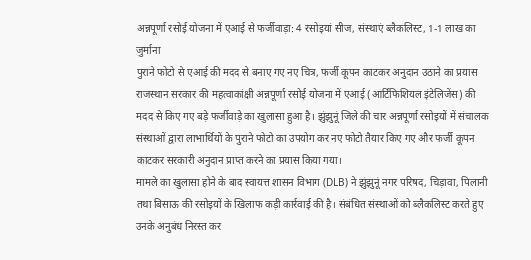अन्नपूर्णा रसोई योजना में एआई से फर्जीवाड़ा: 4 रसोइयां सीज, संस्थाएं ब्लैकलिस्ट, 1-1 लाख का जुर्माना
पुराने फोटो से एआई की मदद से बनाए गए नए चित्र, फर्जी कूपन काटकर अनुदान उठाने का प्रयास
राजस्थान सरकार की महत्वाकांक्षी अन्नपूर्णा रसोई योजना में एआई (आर्टिफिशियल इंटेलिजेंस) की मदद से किए गए बड़े फर्जीवाड़े का खुलासा हुआ है। झुंझुनूं जिले की चार अन्नपूर्णा रसोइयों में संचालक संस्थाओं द्वारा लाभार्थियों के पुराने फोटो का उपयोग कर नए फोटो तैयार किए गए और फर्जी कूपन काटकर सरकारी अनुदान प्राप्त करने का प्रयास किया गया।
मामले का खुलासा होने के बाद स्वायत्त शासन विभाग (DLB) ने झुंझुनूं नगर परिषद, चिड़ावा, पिलानी तथा बिसाऊ की रसोइयों के खिलाफ कड़ी कार्रवाई की है। संबंधित संस्थाओं को ब्लैकलिस्ट करते हुए उनके अनुबंध निरस्त कर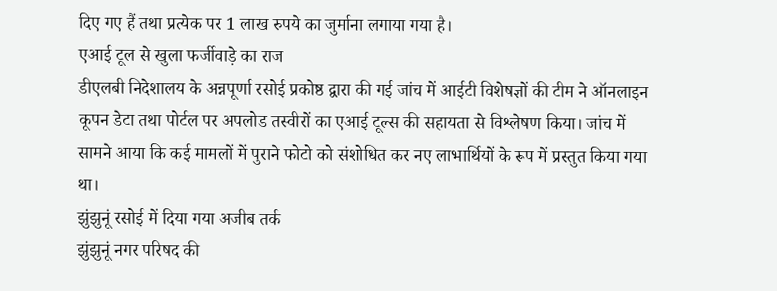दिए गए हैं तथा प्रत्येक पर 1 लाख रुपये का जुर्माना लगाया गया है।
एआई टूल से खुला फर्जीवाड़े का राज
डीएलबी निदेशालय के अन्नपूर्णा रसोई प्रकोष्ठ द्वारा की गई जांच में आईटी विशेषज्ञों की टीम ने ऑनलाइन कूपन डेटा तथा पोर्टल पर अपलोड तस्वीरों का एआई टूल्स की सहायता से विश्लेषण किया। जांच में सामने आया कि कई मामलों में पुराने फोटो को संशोधित कर नए लाभार्थियों के रूप में प्रस्तुत किया गया था।
झुंझुनूं रसोई में दिया गया अजीब तर्क
झुंझुनूं नगर परिषद की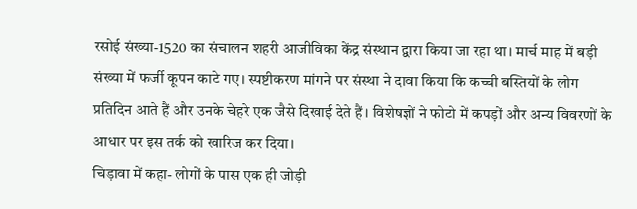रसोई संख्या-1520 का संचालन शहरी आजीविका केंद्र संस्थान द्वारा किया जा रहा था। मार्च माह में बड़ी संख्या में फर्जी कूपन काटे गए। स्पष्टीकरण मांगने पर संस्था ने दावा किया कि कच्ची बस्तियों के लोग प्रतिदिन आते हैं और उनके चेहरे एक जैसे दिखाई देते हैं। विशेषज्ञों ने फोटो में कपड़ों और अन्य विवरणों के आधार पर इस तर्क को खारिज कर दिया।
चिड़ावा में कहा- लोगों के पास एक ही जोड़ी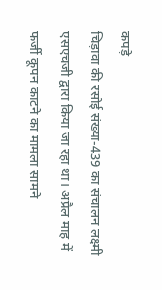कपड़े
चिड़ावा की रसोई संख्या-439 का संचालन लक्ष्मी एसएचजी द्वारा किया जा रहा था। अप्रैल माह में फर्जी कूपन काटने का मामला सामने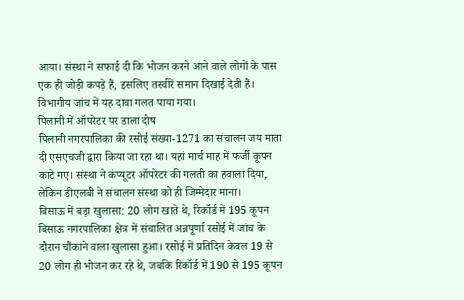आया। संस्था ने सफाई दी कि भोजन करने आने वाले लोगों के पास एक ही जोड़ी कपड़े हैं, इसलिए तस्वीरें समान दिखाई देती हैं। विभागीय जांच में यह दावा गलत पाया गया।
पिलानी में ऑपरेटर पर डाला दोष
पिलानी नगरपालिका की रसोई संख्या-1271 का संचालन जय माता दी एसएचजी द्वारा किया जा रहा था। यहां मार्च माह में फर्जी कूपन काटे गए। संस्था ने कंप्यूटर ऑपरेटर की गलती का हवाला दिया, लेकिन डीएलबी ने संचालन संस्था को ही जिम्मेदार माना।
बिसाऊ में बड़ा खुलासा: 20 लोग खाते थे, रिकॉर्ड में 195 कूपन
बिसाऊ नगरपालिका क्षेत्र में संचालित अन्नपूर्णा रसोई में जांच के दौरान चौंकाने वाला खुलासा हुआ। रसोई में प्रतिदिन केवल 19 से 20 लोग ही भोजन कर रहे थे, जबकि रिकॉर्ड में 190 से 195 कूपन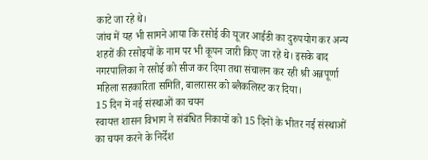काटे जा रहे थे।
जांच में यह भी सामने आया कि रसोई की यूजर आईडी का दुरुपयोग कर अन्य शहरों की रसोइयों के नाम पर भी कूपन जारी किए जा रहे थे। इसके बाद नगरपालिका ने रसोई को सीज कर दिया तथा संचालन कर रही श्री अन्नपूर्णा महिला सहकारिता समिति, बालरासर को ब्लैकलिस्ट कर दिया।
15 दिन में नई संस्थाओं का चयन
स्वायत्त शासन विभाग ने संबंधित निकायों को 15 दिनों के भीतर नई संस्थाओं का चयन करने के निर्देश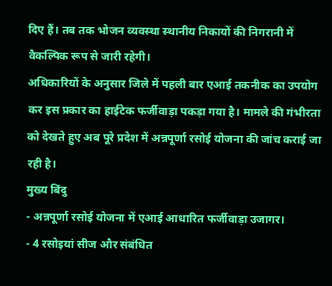दिए हैं। तब तक भोजन व्यवस्था स्थानीय निकायों की निगरानी में वैकल्पिक रूप से जारी रहेगी।
अधिकारियों के अनुसार जिले में पहली बार एआई तकनीक का उपयोग कर इस प्रकार का हाईटेक फर्जीवाड़ा पकड़ा गया है। मामले की गंभीरता को देखते हुए अब पूरे प्रदेश में अन्नपूर्णा रसोई योजना की जांच कराई जा रही है।
मुख्य बिंदु
- अन्नपूर्णा रसोई योजना में एआई आधारित फर्जीवाड़ा उजागर।
- 4 रसोइयां सीज और संबंधित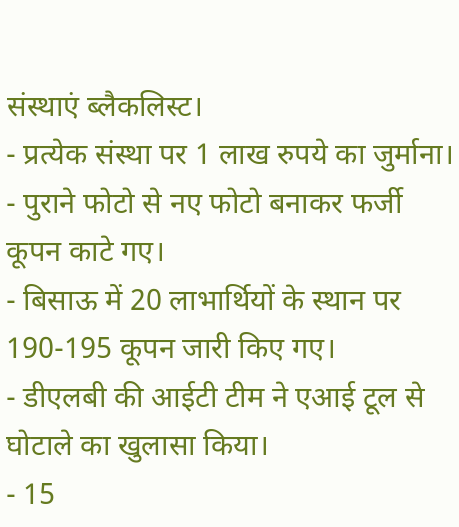संस्थाएं ब्लैकलिस्ट।
- प्रत्येक संस्था पर 1 लाख रुपये का जुर्माना।
- पुराने फोटो से नए फोटो बनाकर फर्जी कूपन काटे गए।
- बिसाऊ में 20 लाभार्थियों के स्थान पर 190-195 कूपन जारी किए गए।
- डीएलबी की आईटी टीम ने एआई टूल से घोटाले का खुलासा किया।
- 15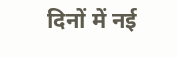दिनों में नई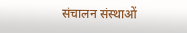संचालन संस्थाओं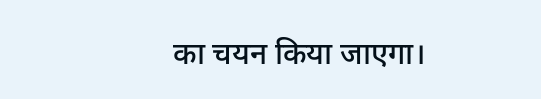का चयन किया जाएगा।